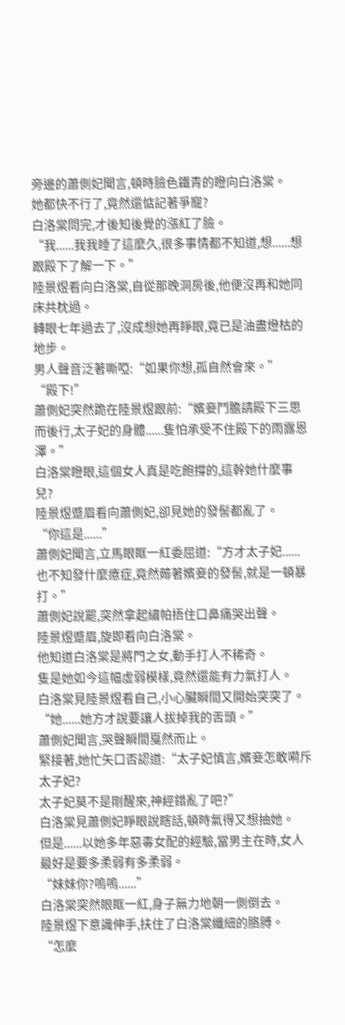旁邊的蕭側妃聞言,頓時臉色鐵青的瞪向白洛棠。
她都快不行了,竟然還惦記著爭寵?
白洛棠問完,才後知後覺的漲紅了臉。
“我......我我睡了這麼久,很多事情都不知道,想......想跟殿下了解一下。”
陸景煜看向白洛棠,自從那晚洞房後,他便沒再和她同床共枕過。
轉眼七年過去了,沒成想她再睜眼,竟已是油盡燈枯的地步。
男人聲音泛著嘶啞:“如果你想,孤自然會來。”
“殿下!”
蕭側妃突然跪在陸景煜跟前:“嬪妾鬥膽請殿下三思而後行,太子妃的身體......隻怕承受不住殿下的雨露恩澤。”
白洛棠瞪眼,這個女人真是吃飽撐的,這幹她什麼事兒?
陸景煜蹙眉看向蕭側妃,卻見她的發髻都亂了。
“你這是......”
蕭側妃聞言,立馬眼眶一紅委屈道:“方才太子妃......也不知發什麼癔症,竟然薅著嬪妾的發髻,就是一頓暴打。”
蕭側妃說罷,突然拿起繡帕捂住口鼻痛哭出聲。
陸景煜蹙眉,旋即看向白洛棠。
他知道白洛棠是將門之女,動手打人不稀奇。
隻是她如今這幅虛弱模樣,竟然還能有力氣打人。
白洛棠見陸景煜看自己,小心臟瞬間又開始突突了。
“她......她方才說要讓人拔掉我的舌頭。”
蕭側妃聞言,哭聲瞬間戛然而止。
緊接著,她忙矢口否認道:“太子妃慎言,嬪妾怎敢嗬斥太子妃?
太子妃莫不是剛醒來,神經錯亂了吧?”
白洛棠見蕭側妃睜眼說瞎話,頓時氣得又想抽她。
但是......以她多年惡毒女配的經驗,當男主在時,女人最好是要多柔弱有多柔弱。
“妹妹你?嗚嗚......”
白洛棠突然眼眶一紅,身子無力地朝一側倒去。
陸景煜下意識伸手,扶住了白洛棠纖細的胳膊。
“怎麼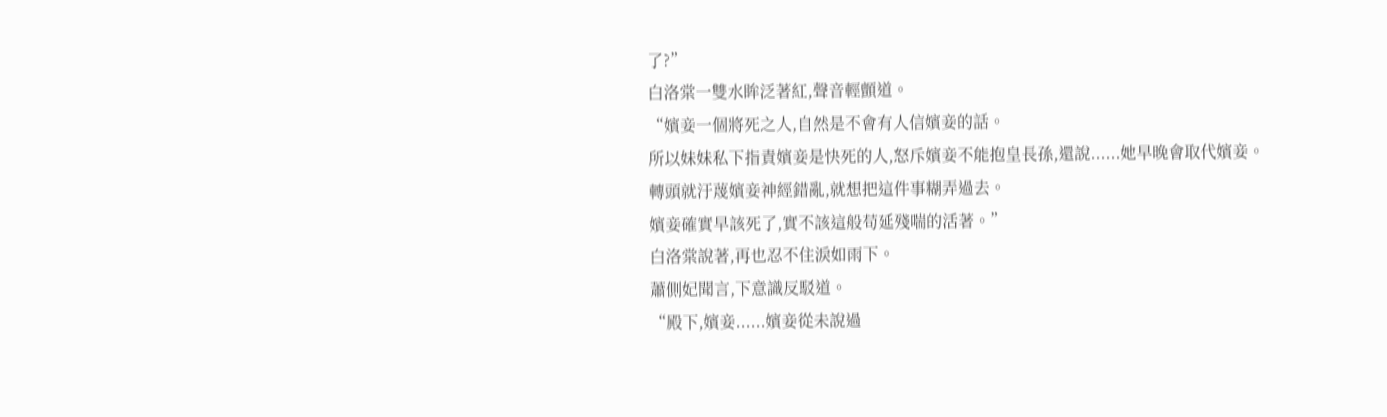了?”
白洛棠一雙水眸泛著紅,聲音輕顫道。
“嬪妾一個將死之人,自然是不會有人信嬪妾的話。
所以妹妹私下指責嬪妾是快死的人,怒斥嬪妾不能抱皇長孫,還說......她早晚會取代嬪妾。
轉頭就汙蔑嬪妾神經錯亂,就想把這件事糊弄過去。
嬪妾確實早該死了,實不該這般苟延殘喘的活著。”
白洛棠說著,再也忍不住淚如雨下。
蕭側妃聞言,下意識反駁道。
“殿下,嬪妾......嬪妾從未說過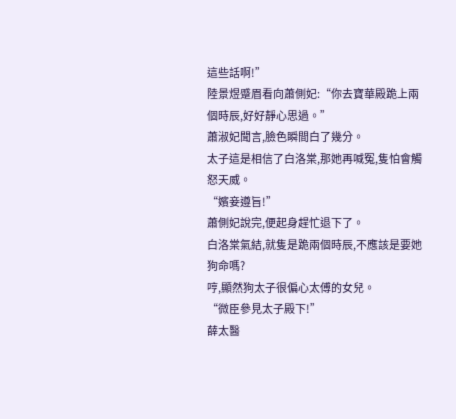這些話啊!”
陸景煜蹙眉看向蕭側妃:“你去寶華殿跪上兩個時辰,好好靜心思過。”
蕭淑妃聞言,臉色瞬間白了幾分。
太子這是相信了白洛棠,那她再喊冤,隻怕會觸怒天威。
“嬪妾遵旨!”
蕭側妃說完,便起身趕忙退下了。
白洛棠氣結,就隻是跪兩個時辰,不應該是要她狗命嗎?
哼,顯然狗太子很偏心太傅的女兒。
“微臣參見太子殿下!”
薛太醫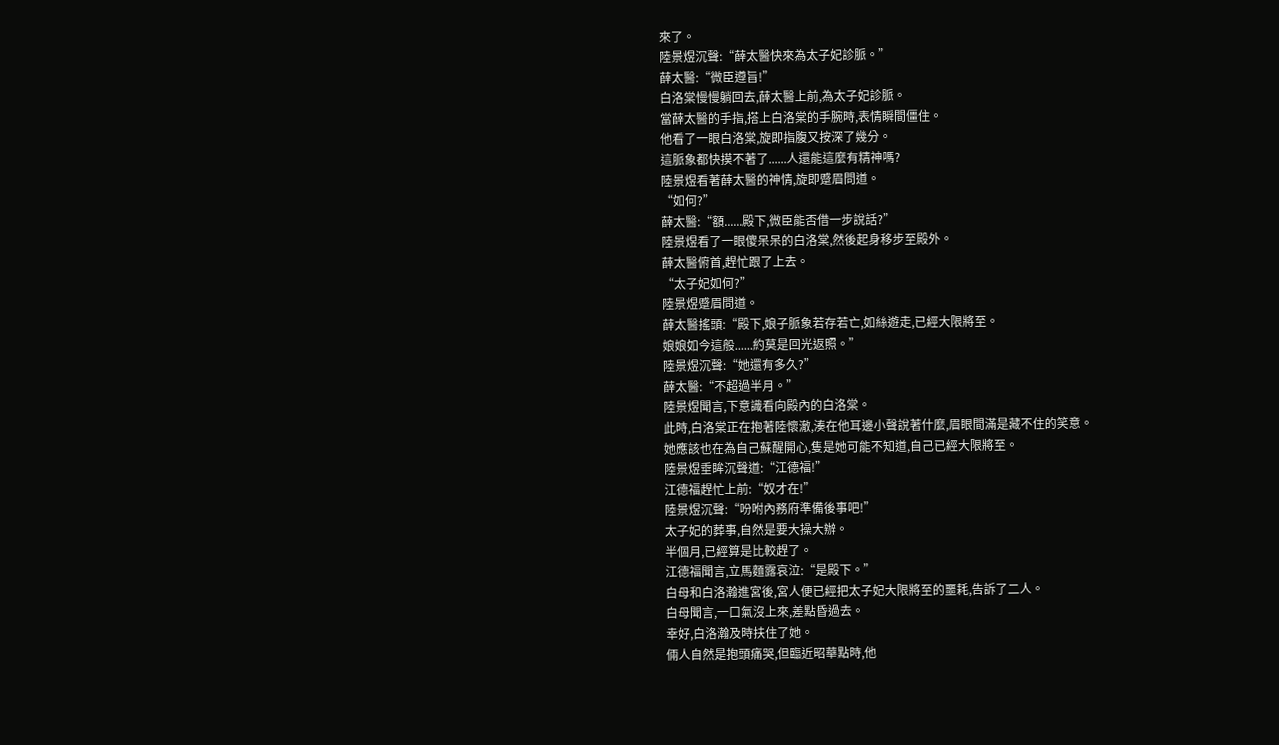來了。
陸景煜沉聲:“薛太醫快來為太子妃診脈。”
薛太醫:“微臣遵旨!”
白洛棠慢慢躺回去,薛太醫上前,為太子妃診脈。
當薛太醫的手指,搭上白洛棠的手腕時,表情瞬間僵住。
他看了一眼白洛棠,旋即指腹又按深了幾分。
這脈象都快摸不著了......人還能這麼有精神嗎?
陸景煜看著薛太醫的神情,旋即蹙眉問道。
“如何?”
薛太醫:“額......殿下,微臣能否借一步說話?”
陸景煜看了一眼傻呆呆的白洛棠,然後起身移步至殿外。
薛太醫俯首,趕忙跟了上去。
“太子妃如何?”
陸景煜蹙眉問道。
薛太醫搖頭:“殿下,娘子脈象若存若亡,如絲遊走,已經大限將至。
娘娘如今這般......約莫是回光返照。”
陸景煜沉聲:“她還有多久?”
薛太醫:“不超過半月。”
陸景煜聞言,下意識看向殿內的白洛棠。
此時,白洛棠正在抱著陸懷澈,湊在他耳邊小聲說著什麼,眉眼間滿是藏不住的笑意。
她應該也在為自己蘇醒開心,隻是她可能不知道,自己已經大限將至。
陸景煜垂眸沉聲道:“江德福!”
江德福趕忙上前:“奴才在!”
陸景煜沉聲:“吩咐內務府準備後事吧!”
太子妃的葬事,自然是要大操大辦。
半個月,已經算是比較趕了。
江德福聞言,立馬麵露哀泣:“是殿下。”
白母和白洛瀚進宮後,宮人便已經把太子妃大限將至的噩耗,告訴了二人。
白母聞言,一口氣沒上來,差點昏過去。
幸好,白洛瀚及時扶住了她。
倆人自然是抱頭痛哭,但臨近昭華點時,他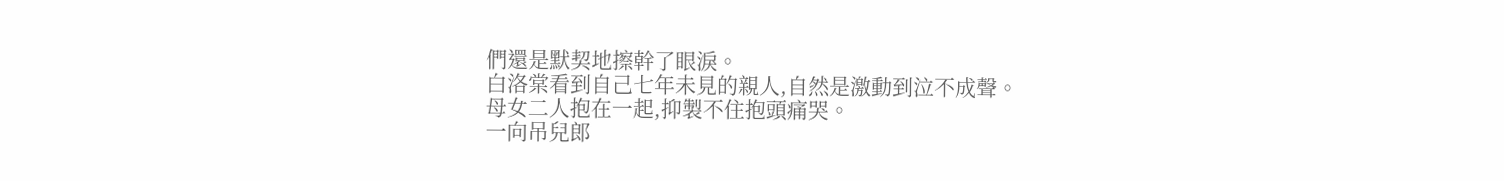們還是默契地擦幹了眼淚。
白洛棠看到自己七年未見的親人,自然是激動到泣不成聲。
母女二人抱在一起,抑製不住抱頭痛哭。
一向吊兒郎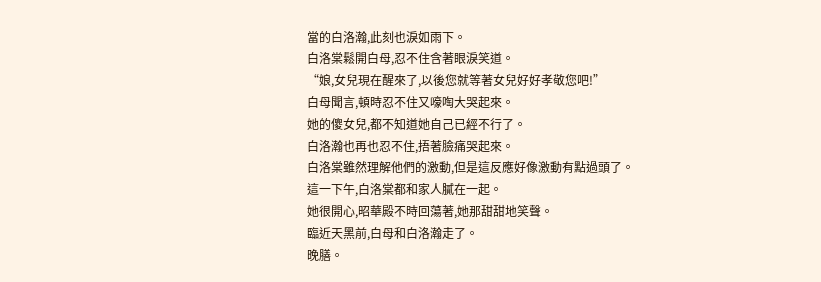當的白洛瀚,此刻也淚如雨下。
白洛棠鬆開白母,忍不住含著眼淚笑道。
“娘,女兒現在醒來了,以後您就等著女兒好好孝敬您吧!”
白母聞言,頓時忍不住又嚎啕大哭起來。
她的傻女兒,都不知道她自己已經不行了。
白洛瀚也再也忍不住,捂著臉痛哭起來。
白洛棠雖然理解他們的激動,但是這反應好像激動有點過頭了。
這一下午,白洛棠都和家人膩在一起。
她很開心,昭華殿不時回蕩著,她那甜甜地笑聲。
臨近天黑前,白母和白洛瀚走了。
晚膳。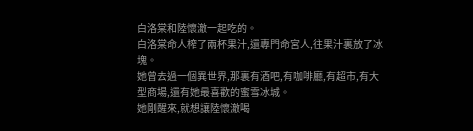白洛棠和陸懷澈一起吃的。
白洛棠命人榨了兩杯果汁,還專門命宮人,往果汁裏放了冰塊。
她曾去過一個異世界,那裏有酒吧,有咖啡廳,有超市,有大型商場,還有她最喜歡的蜜雪冰城。
她剛醒來,就想讓陸懷澈喝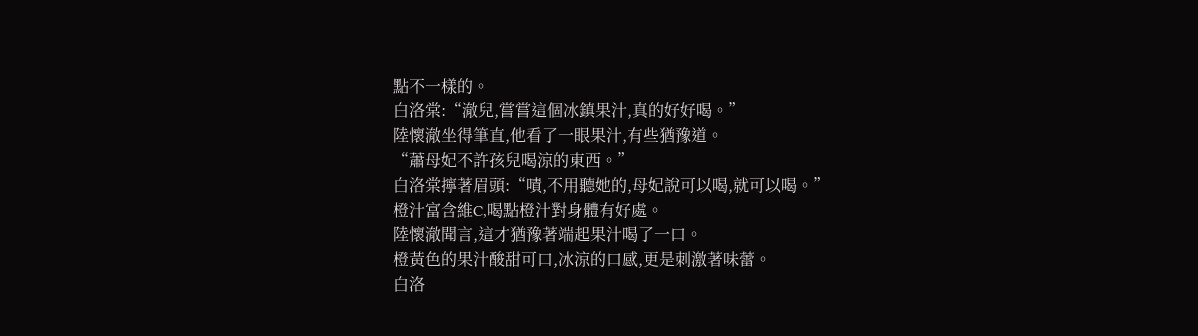點不一樣的。
白洛棠:“澈兒,嘗嘗這個冰鎮果汁,真的好好喝。”
陸懷澈坐得筆直,他看了一眼果汁,有些猶豫道。
“蕭母妃不許孩兒喝涼的東西。”
白洛棠擰著眉頭:“嘖,不用聽她的,母妃說可以喝,就可以喝。”
橙汁富含維C,喝點橙汁對身體有好處。
陸懷澈聞言,這才猶豫著端起果汁喝了一口。
橙黃色的果汁酸甜可口,冰涼的口感,更是刺激著味蕾。
白洛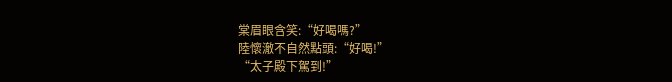棠眉眼含笑:“好喝嗎?”
陸懷澈不自然點頭:“好喝!”
“太子殿下駕到!”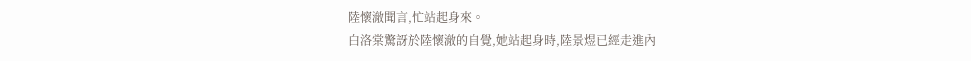陸懷澈聞言,忙站起身來。
白洛棠驚訝於陸懷澈的自覺,她站起身時,陸景煜已經走進內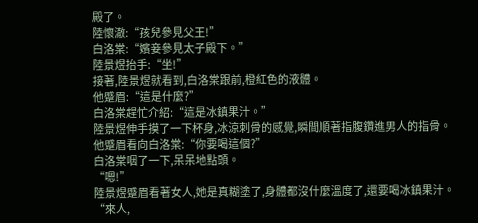殿了。
陸懷澈:“孩兒參見父王!”
白洛棠:“嬪妾參見太子殿下。”
陸景煜抬手:“坐!”
接著,陸景煜就看到,白洛棠跟前,橙紅色的液體。
他蹙眉:“這是什麼?”
白洛棠趕忙介紹:“這是冰鎮果汁。”
陸景煜伸手摸了一下杯身,冰涼刺骨的感覺,瞬間順著指腹鑽進男人的指骨。
他蹙眉看向白洛棠:“你要喝這個?”
白洛棠咽了一下,呆呆地點頭。
“嗯!”
陸景煜蹙眉看著女人,她是真糊塗了,身體都沒什麼溫度了,還要喝冰鎮果汁。
“來人,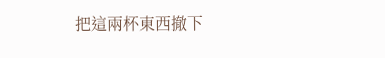把這兩杯東西撤下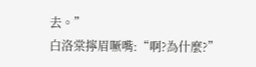去。”
白洛棠擰眉噘嘴:“啊?為什麼?”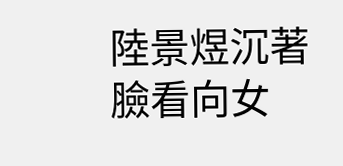陸景煜沉著臉看向女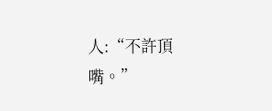人:“不許頂嘴。”